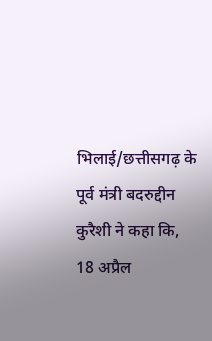भिलाई/छत्तीसगढ़ के पूर्व मंत्री बदरुद्दीन कुरैशी ने कहा कि, 18 अप्रैल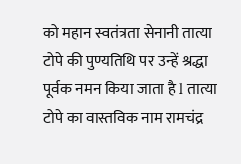को महान स्वतंत्रता सेनानी तात्या टोपे की पुण्यतिथि पर उन्हें श्रद्धा पूर्वक नमन किया जाता है l तात्या टोपे का वास्तविक नाम रामचंद्र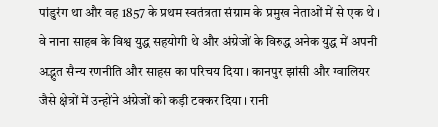पांडुरंग था और वह 1857 के प्रथम स्वतंत्रता संग्राम के प्रमुख नेताओं में से एक थे । वे नाना साहब के विश्व युद्ध सहयोगी थे और अंग्रेजों के विरुद्ध अनेक युद्ध में अपनी अद्भुत सैन्य रणनीति और साहस का परिचय दिया । कानपुर झांसी और ग्वालियर जैसे क्षेत्रों में उन्होंने अंग्रेजों को कड़ी टक्कर दिया । रानी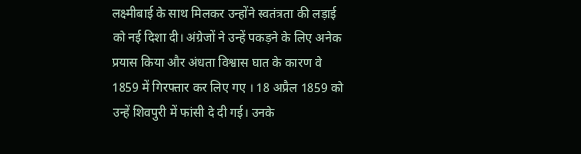लक्ष्मीबाई के साथ मिलकर उन्होंने स्वतंत्रता की लड़ाई को नई दिशा दी। अंग्रेजों ने उन्हें पकड़ने के लिए अनेक प्रयास किया और अंधता विश्वास घात के कारण वे 1859 में गिरफ्तार कर लिए गए । 18 अप्रैल 1859 को उन्हें शिवपुरी में फांसी दे दी गई। उनके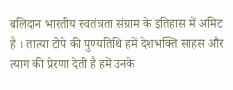बलिदान भारतीय स्वतंत्रता संग्राम के इतिहास में अमिट है । तात्या टोपे की पुण्यतिथि हमें देशभक्ति साहस और त्याग की प्रेरणा देती है हमें उनके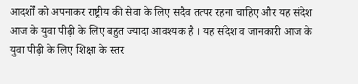आदर्शों को अपनाकर राष्ट्रीय की सेवा के लिए सदैव तत्पर रहना चाहिए और यह संदेश आज के युवा पीढ़ी के लिए बहुत ज्यादा आवश्यक है । यह संदेश व जानकारी आज के युवा पीढ़ी के लिए शिक्षा के स्तर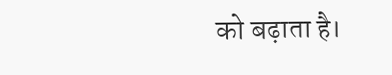को बढ़ाता है।